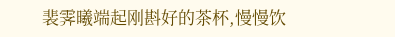裴霁曦端起刚斟好的茶杯,慢慢饮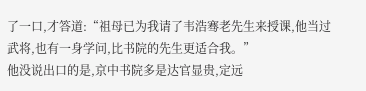了一口,才答道:“祖母已为我请了韦浩骞老先生来授课,他当过武将,也有一身学问,比书院的先生更适合我。”
他没说出口的是,京中书院多是达官显贵,定远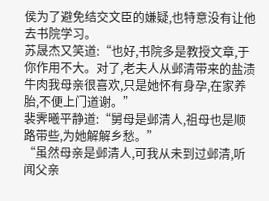侯为了避免结交文臣的嫌疑,也特意没有让他去书院学习。
苏晟杰又笑道:“也好,书院多是教授文章,于你作用不大。对了,老夫人从邺清带来的盐渍牛肉我母亲很喜欢,只是她怀有身孕,在家养胎,不便上门道谢。”
裴霁曦平静道:“舅母是邺清人,祖母也是顺路带些,为她解解乡愁。”
“虽然母亲是邺清人,可我从未到过邺清,听闻父亲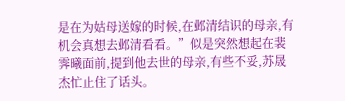是在为姑母送嫁的时候,在邺清结识的母亲,有机会真想去邺清看看。”似是突然想起在裴霁曦面前,提到他去世的母亲,有些不妥,苏晟杰忙止住了话头。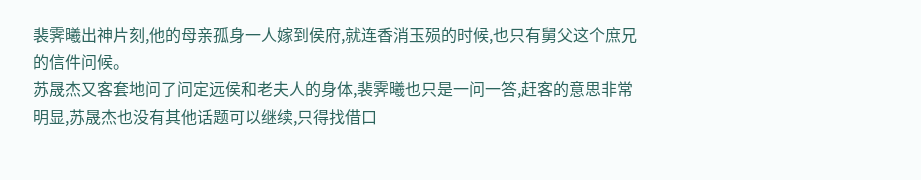裴霁曦出神片刻,他的母亲孤身一人嫁到侯府,就连香消玉殒的时候,也只有舅父这个庶兄的信件问候。
苏晟杰又客套地问了问定远侯和老夫人的身体,裴霁曦也只是一问一答,赶客的意思非常明显,苏晟杰也没有其他话题可以继续,只得找借口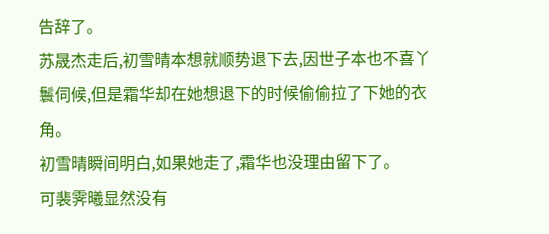告辞了。
苏晟杰走后,初雪晴本想就顺势退下去,因世子本也不喜丫鬟伺候,但是霜华却在她想退下的时候偷偷拉了下她的衣角。
初雪晴瞬间明白,如果她走了,霜华也没理由留下了。
可裴霁曦显然没有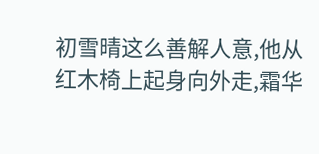初雪晴这么善解人意,他从红木椅上起身向外走,霜华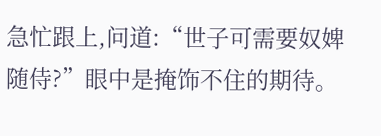急忙跟上,问道:“世子可需要奴婢随侍?”眼中是掩饰不住的期待。